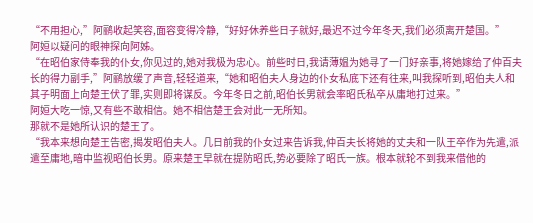“不用担心,”阿鹂收起笑容,面容变得冷静,“好好休养些日子就好,最迟不过今年冬天,我们必须离开楚国。”
阿姮以疑问的眼神探向阿姊。
“在昭伯家侍奉我的仆女,你见过的,她对我极为忠心。前些时日,我请薄媪为她寻了一门好亲事,将她嫁给了仲百夫长的得力副手,”阿鹂放缓了声音,轻轻道来,“她和昭伯夫人身边的仆女私底下还有往来,叫我探听到,昭伯夫人和其子明面上向楚王伏了罪,实则即将谋反。今年冬日之前,昭伯长男就会率昭氏私卒从庸地打过来。”
阿姮大吃一惊,又有些不敢相信。她不相信楚王会对此一无所知。
那就不是她所认识的楚王了。
“我本来想向楚王告密,揭发昭伯夫人。几日前我的仆女过来告诉我,仲百夫长将她的丈夫和一队王卒作为先遣,派遣至庸地,暗中监视昭伯长男。原来楚王早就在提防昭氏,势必要除了昭氏一族。根本就轮不到我来借他的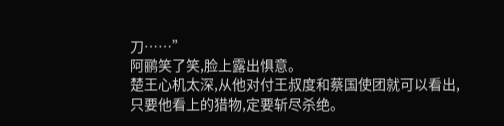刀……”
阿鹂笑了笑,脸上露出惧意。
楚王心机太深,从他对付王叔度和蔡国使团就可以看出,只要他看上的猎物,定要斩尽杀绝。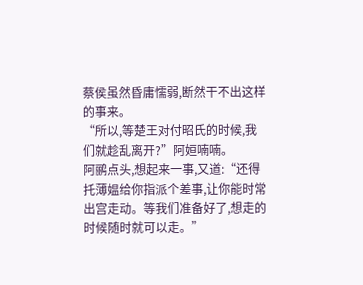蔡侯虽然昏庸懦弱,断然干不出这样的事来。
“所以,等楚王对付昭氏的时候,我们就趁乱离开?”阿姮喃喃。
阿鹂点头,想起来一事,又道:“还得托薄媪给你指派个差事,让你能时常出宫走动。等我们准备好了,想走的时候随时就可以走。”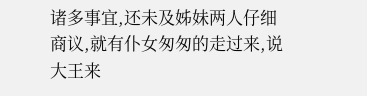诸多事宜,还未及姊妹两人仔细商议,就有仆女匆匆的走过来,说大王来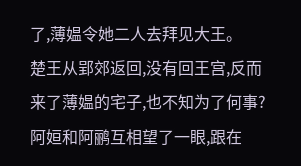了,薄媪令她二人去拜见大王。
楚王从郢郊返回,没有回王宫,反而来了薄媪的宅子,也不知为了何事?阿姮和阿鹂互相望了一眼,跟在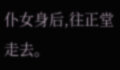仆女身后,往正堂走去。